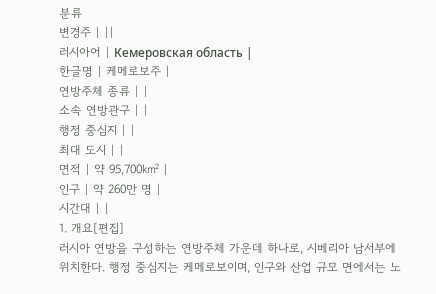분류
변경주 | ||
러시아어 | Кемеровская область |
한글명 | 케메로보주 |
연방주체 종류 | |
소속 연방관구 | |
행정 중심지 | |
최대 도시 | |
면적 | 약 95,700㎢ |
인구 | 약 260만 명 |
시간대 | |
1. 개요[편집]
러시아 연방을 구성하는 연방주체 가운데 하나로, 시베리아 남서부에 위치한다. 행정 중심지는 케메로보이며, 인구와 산업 규모 면에서는 노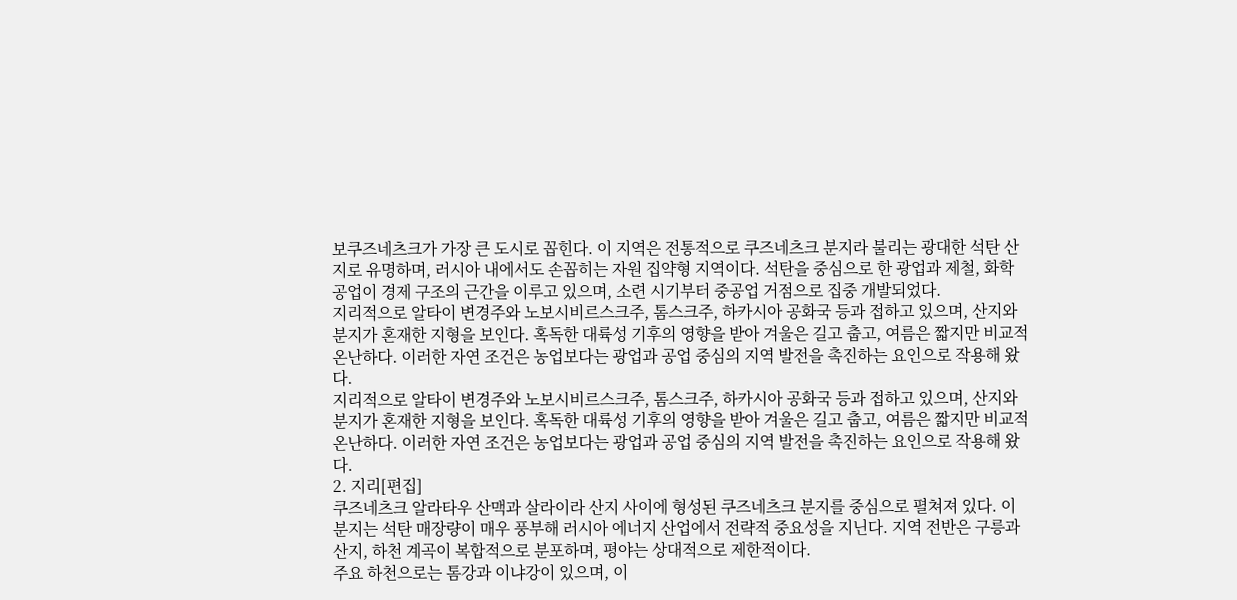보쿠즈네츠크가 가장 큰 도시로 꼽힌다. 이 지역은 전통적으로 쿠즈네츠크 분지라 불리는 광대한 석탄 산지로 유명하며, 러시아 내에서도 손꼽히는 자원 집약형 지역이다. 석탄을 중심으로 한 광업과 제철, 화학 공업이 경제 구조의 근간을 이루고 있으며, 소련 시기부터 중공업 거점으로 집중 개발되었다.
지리적으로 알타이 변경주와 노보시비르스크주, 톰스크주, 하카시아 공화국 등과 접하고 있으며, 산지와 분지가 혼재한 지형을 보인다. 혹독한 대륙성 기후의 영향을 받아 겨울은 길고 춥고, 여름은 짧지만 비교적 온난하다. 이러한 자연 조건은 농업보다는 광업과 공업 중심의 지역 발전을 촉진하는 요인으로 작용해 왔다.
지리적으로 알타이 변경주와 노보시비르스크주, 톰스크주, 하카시아 공화국 등과 접하고 있으며, 산지와 분지가 혼재한 지형을 보인다. 혹독한 대륙성 기후의 영향을 받아 겨울은 길고 춥고, 여름은 짧지만 비교적 온난하다. 이러한 자연 조건은 농업보다는 광업과 공업 중심의 지역 발전을 촉진하는 요인으로 작용해 왔다.
2. 지리[편집]
쿠즈네츠크 알라타우 산맥과 살라이라 산지 사이에 형성된 쿠즈네츠크 분지를 중심으로 펼쳐져 있다. 이 분지는 석탄 매장량이 매우 풍부해 러시아 에너지 산업에서 전략적 중요성을 지닌다. 지역 전반은 구릉과 산지, 하천 계곡이 복합적으로 분포하며, 평야는 상대적으로 제한적이다.
주요 하천으로는 톰강과 이냐강이 있으며, 이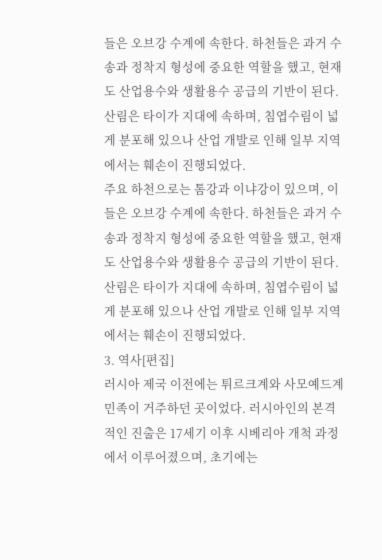들은 오브강 수계에 속한다. 하천들은 과거 수송과 정착지 형성에 중요한 역할을 했고, 현재도 산업용수와 생활용수 공급의 기반이 된다. 산림은 타이가 지대에 속하며, 침엽수림이 넓게 분포해 있으나 산업 개발로 인해 일부 지역에서는 훼손이 진행되었다.
주요 하천으로는 톰강과 이냐강이 있으며, 이들은 오브강 수계에 속한다. 하천들은 과거 수송과 정착지 형성에 중요한 역할을 했고, 현재도 산업용수와 생활용수 공급의 기반이 된다. 산림은 타이가 지대에 속하며, 침엽수림이 넓게 분포해 있으나 산업 개발로 인해 일부 지역에서는 훼손이 진행되었다.
3. 역사[편집]
러시아 제국 이전에는 튀르크계와 사모예드계 민족이 거주하던 곳이었다. 러시아인의 본격적인 진출은 17세기 이후 시베리아 개척 과정에서 이루어졌으며, 초기에는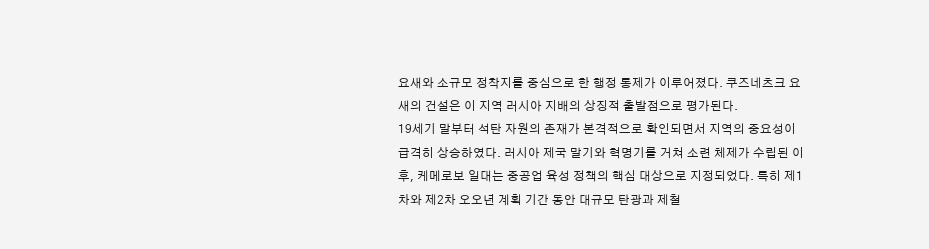요새와 소규모 정착지를 중심으로 한 행정 통제가 이루어졌다. 쿠즈네츠크 요새의 건설은 이 지역 러시아 지배의 상징적 출발점으로 평가된다.
19세기 말부터 석탄 자원의 존재가 본격적으로 확인되면서 지역의 중요성이 급격히 상승하였다. 러시아 제국 말기와 혁명기를 거쳐 소련 체제가 수립된 이후, 케메로보 일대는 중공업 육성 정책의 핵심 대상으로 지정되었다. 특히 제1차와 제2차 오오년 계획 기간 동안 대규모 탄광과 제철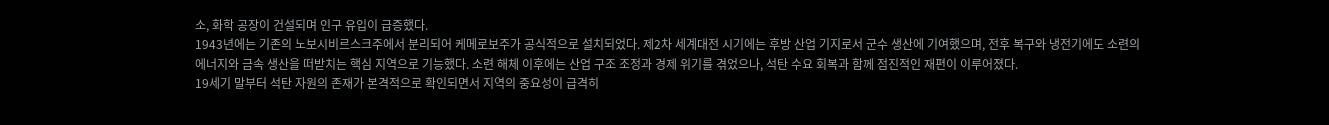소, 화학 공장이 건설되며 인구 유입이 급증했다.
1943년에는 기존의 노보시비르스크주에서 분리되어 케메로보주가 공식적으로 설치되었다. 제2차 세계대전 시기에는 후방 산업 기지로서 군수 생산에 기여했으며, 전후 복구와 냉전기에도 소련의 에너지와 금속 생산을 떠받치는 핵심 지역으로 기능했다. 소련 해체 이후에는 산업 구조 조정과 경제 위기를 겪었으나, 석탄 수요 회복과 함께 점진적인 재편이 이루어졌다.
19세기 말부터 석탄 자원의 존재가 본격적으로 확인되면서 지역의 중요성이 급격히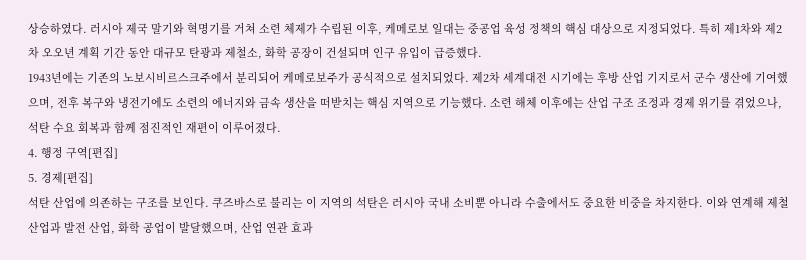상승하였다. 러시아 제국 말기와 혁명기를 거쳐 소련 체제가 수립된 이후, 케메로보 일대는 중공업 육성 정책의 핵심 대상으로 지정되었다. 특히 제1차와 제2차 오오년 계획 기간 동안 대규모 탄광과 제철소, 화학 공장이 건설되며 인구 유입이 급증했다.
1943년에는 기존의 노보시비르스크주에서 분리되어 케메로보주가 공식적으로 설치되었다. 제2차 세계대전 시기에는 후방 산업 기지로서 군수 생산에 기여했으며, 전후 복구와 냉전기에도 소련의 에너지와 금속 생산을 떠받치는 핵심 지역으로 기능했다. 소련 해체 이후에는 산업 구조 조정과 경제 위기를 겪었으나, 석탄 수요 회복과 함께 점진적인 재편이 이루어졌다.
4. 행정 구역[편집]
5. 경제[편집]
석탄 산업에 의존하는 구조를 보인다. 쿠즈바스로 불리는 이 지역의 석탄은 러시아 국내 소비뿐 아니라 수출에서도 중요한 비중을 차지한다. 이와 연계해 제철 산업과 발전 산업, 화학 공업이 발달했으며, 산업 연관 효과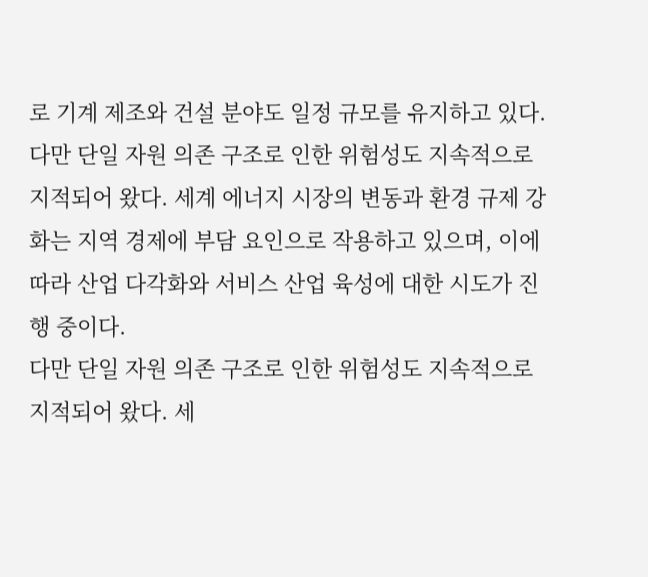로 기계 제조와 건설 분야도 일정 규모를 유지하고 있다.
다만 단일 자원 의존 구조로 인한 위험성도 지속적으로 지적되어 왔다. 세계 에너지 시장의 변동과 환경 규제 강화는 지역 경제에 부담 요인으로 작용하고 있으며, 이에 따라 산업 다각화와 서비스 산업 육성에 대한 시도가 진행 중이다.
다만 단일 자원 의존 구조로 인한 위험성도 지속적으로 지적되어 왔다. 세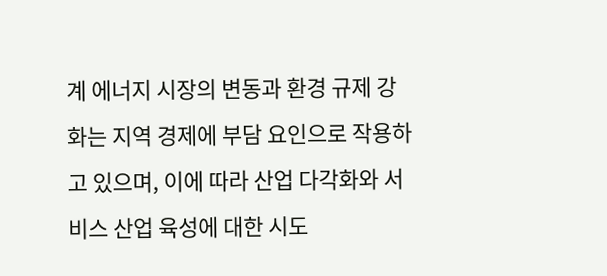계 에너지 시장의 변동과 환경 규제 강화는 지역 경제에 부담 요인으로 작용하고 있으며, 이에 따라 산업 다각화와 서비스 산업 육성에 대한 시도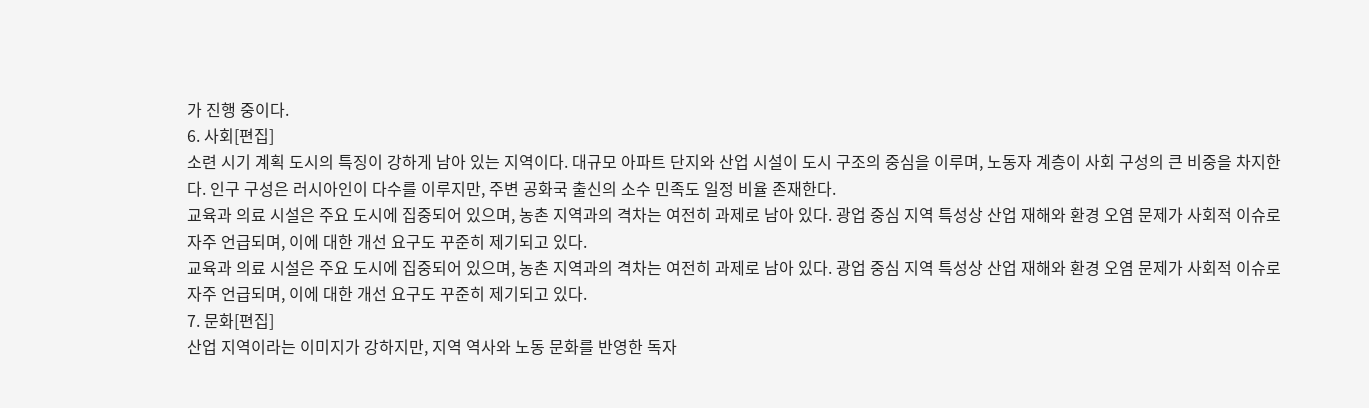가 진행 중이다.
6. 사회[편집]
소련 시기 계획 도시의 특징이 강하게 남아 있는 지역이다. 대규모 아파트 단지와 산업 시설이 도시 구조의 중심을 이루며, 노동자 계층이 사회 구성의 큰 비중을 차지한다. 인구 구성은 러시아인이 다수를 이루지만, 주변 공화국 출신의 소수 민족도 일정 비율 존재한다.
교육과 의료 시설은 주요 도시에 집중되어 있으며, 농촌 지역과의 격차는 여전히 과제로 남아 있다. 광업 중심 지역 특성상 산업 재해와 환경 오염 문제가 사회적 이슈로 자주 언급되며, 이에 대한 개선 요구도 꾸준히 제기되고 있다.
교육과 의료 시설은 주요 도시에 집중되어 있으며, 농촌 지역과의 격차는 여전히 과제로 남아 있다. 광업 중심 지역 특성상 산업 재해와 환경 오염 문제가 사회적 이슈로 자주 언급되며, 이에 대한 개선 요구도 꾸준히 제기되고 있다.
7. 문화[편집]
산업 지역이라는 이미지가 강하지만, 지역 역사와 노동 문화를 반영한 독자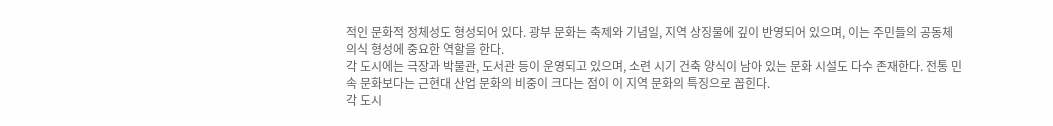적인 문화적 정체성도 형성되어 있다. 광부 문화는 축제와 기념일, 지역 상징물에 깊이 반영되어 있으며, 이는 주민들의 공동체 의식 형성에 중요한 역할을 한다.
각 도시에는 극장과 박물관, 도서관 등이 운영되고 있으며, 소련 시기 건축 양식이 남아 있는 문화 시설도 다수 존재한다. 전통 민속 문화보다는 근현대 산업 문화의 비중이 크다는 점이 이 지역 문화의 특징으로 꼽힌다.
각 도시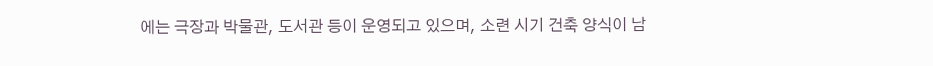에는 극장과 박물관, 도서관 등이 운영되고 있으며, 소련 시기 건축 양식이 남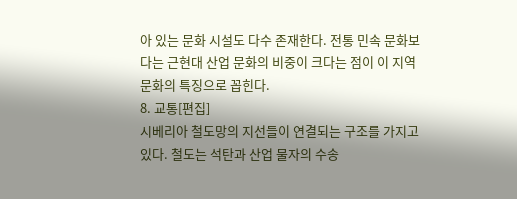아 있는 문화 시설도 다수 존재한다. 전통 민속 문화보다는 근현대 산업 문화의 비중이 크다는 점이 이 지역 문화의 특징으로 꼽힌다.
8. 교통[편집]
시베리아 철도망의 지선들이 연결되는 구조를 가지고 있다. 철도는 석탄과 산업 물자의 수송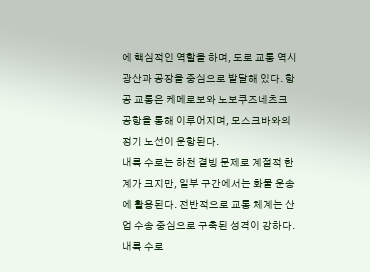에 핵심적인 역할을 하며, 도로 교통 역시 광산과 공장을 중심으로 발달해 있다. 항공 교통은 케메로보와 노보쿠즈네츠크 공항을 통해 이루어지며, 모스크바와의 정기 노선이 운항된다.
내륙 수로는 하천 결빙 문제로 계절적 한계가 크지만, 일부 구간에서는 화물 운송에 활용된다. 전반적으로 교통 체계는 산업 수송 중심으로 구축된 성격이 강하다.
내륙 수로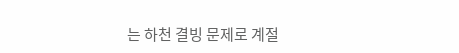는 하천 결빙 문제로 계절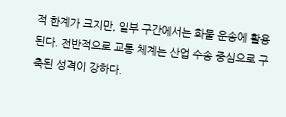적 한계가 크지만, 일부 구간에서는 화물 운송에 활용된다. 전반적으로 교통 체계는 산업 수송 중심으로 구축된 성격이 강하다.